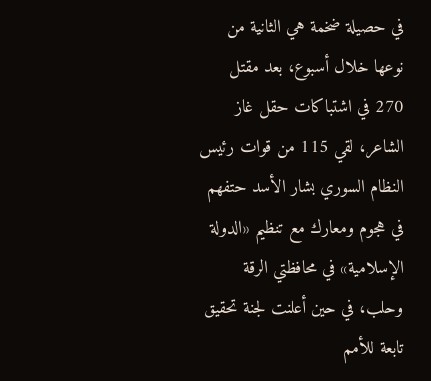في حصيلة ضخمة هي الثانية من نوعها خلال أسبوع، بعد مقتل 270 في اشتباكات حقل غاز الشاعر، لقي 115 من قوات رئيس النظام السوري بشار الأسد حتفهم في هجوم ومعارك مع تنظيم «الدولة الإسلامية» في محافظتي الرقة وحلب، في حين أعلنت لجنة تحقيق تابعة للأمم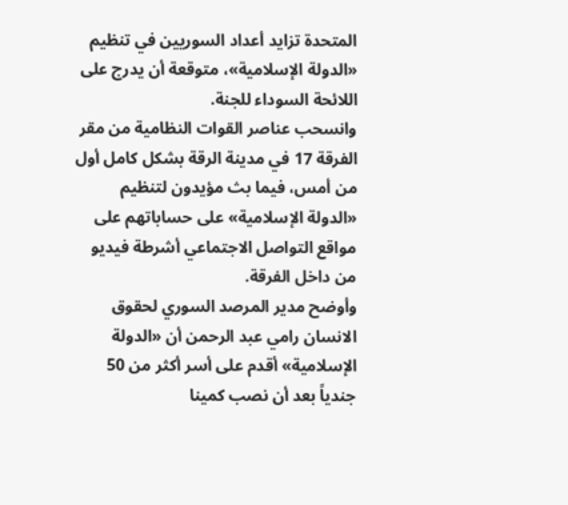المتحدة تزايد أعداد السوريين في تنظيم «الدولة الإسلامية»، متوقعة أن يدرج على اللائحة السوداء للجنة.
وانسحب عناصر القوات النظامية من مقر الفرقة 17 في مدينة الرقة بشكل كامل أول من أمس، فيما بث مؤيدون لتنظيم «الدولة الإسلامية» على حساباتهم على مواقع التواصل الاجتماعي أشرطة فيديو من داخل الفرقة.
وأوضح مدير المرصد السوري لحقوق الانسان رامي عبد الرحمن أن «الدولة الإسلامية» أقدم على أسر أكثر من 50 جندياً بعد أن نصب كمينا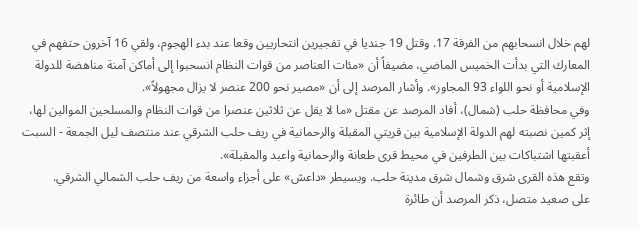لهم خلال انسحابهم من الفرقة 17. وقتل 19 جنديا في تفجيرين انتحاريين وقعا عند بدء الهجوم، ولقي 16 آخرون حتفهم في المعارك التي بدأت الخميس الماضي، مضيفاً أن «مئات العناصر من قوات النظام انسحبوا إلى أماكن آمنة مناهضة للدولة الإسلامية أو نحو اللواء 93 المجاور». وأشار المرصد إلى أن «مصير نحو 200 عنصر لا يزال مجهولاً».
وفي محافظة حلب (شمال)، أفاد المرصد عن مقتل «ما لا يقل عن ثلاثين عنصرا من قوات النظام والمسلحين الموالين لها، إثر كمين نصبته لهم الدولة الإسلامية بين قريتي المقبلة والرحمانية في ريف حلب الشرقي عند منتصف ليل الجمعة - السبت أعقبتها اشتباكات بين الطرفين في محيط قرى طعانة والرحمانية واعبد والمقبلة».
وتقع هذه القرى شرق وشمال شرق مدينة حلب. ويسيطر «داعش» على أجزاء واسعة من ريف حلب الشمالي الشرقي.
على صعيد متصل، ذكر المرصد أن طائرة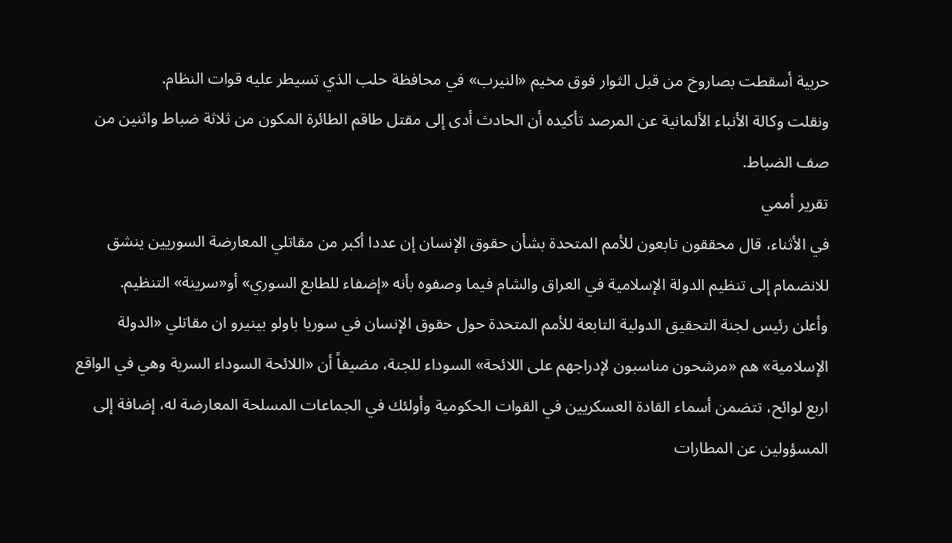حربية أسقطت بصاروخ من قبل الثوار فوق مخيم «النيرب» في محافظة حلب الذي تسيطر عليه قوات النظام.
ونقلت وكالة الأنباء الألمانية عن المرصد تأكيده أن الحادث أدى إلى مقتل طاقم الطائرة المكون من ثلاثة ضباط واثنين من صف الضباط.
تقرير أممي
في الأثناء، قال محققون تابعون للأمم المتحدة بشأن حقوق الإنسان إن عددا أكبر من مقاتلي المعارضة السوريين ينشق للانضمام إلى تنظيم الدولة الإسلامية في العراق والشام فيما وصفوه بأنه «إضفاء للطابع السوري» أو«سرينة» التنظيم.
وأعلن رئيس لجنة التحقيق الدولية التابعة للأمم المتحدة حول حقوق الإنسان في سوريا باولو بينيرو ان مقاتلي «الدولة الإسلامية» هم «مرشحون مناسبون لإدراجهم على اللائحة» السوداء للجنة، مضيفاً أن «اللائحة السوداء السرية وهي في الواقع اربع لوائح، تتضمن أسماء القادة العسكريين في القوات الحكومية وأولئك في الجماعات المسلحة المعارضة له، إضافة إلى المسؤولين عن المطارات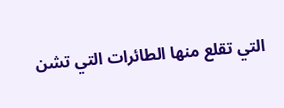التي تقلع منها الطائرات التي تشن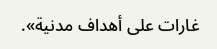غارات على أهداف مدنية».